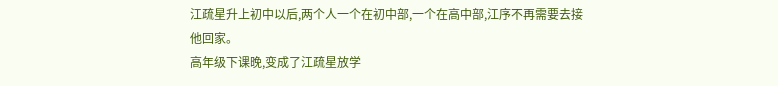江疏星升上初中以后,两个人一个在初中部,一个在高中部,江序不再需要去接他回家。
高年级下课晚,变成了江疏星放学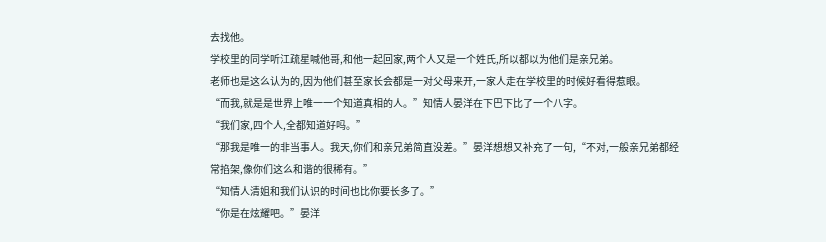去找他。
学校里的同学听江疏星喊他哥,和他一起回家,两个人又是一个姓氏,所以都以为他们是亲兄弟。
老师也是这么认为的,因为他们甚至家长会都是一对父母来开,一家人走在学校里的时候好看得惹眼。
“而我,就是是世界上唯一一个知道真相的人。”知情人晏洋在下巴下比了一个八字。
“我们家,四个人,全都知道好吗。”
“那我是唯一的非当事人。我天,你们和亲兄弟简直没差。”晏洋想想又补充了一句,“不对,一般亲兄弟都经常掐架,像你们这么和谐的很稀有。”
“知情人清姐和我们认识的时间也比你要长多了。”
“你是在炫耀吧。”晏洋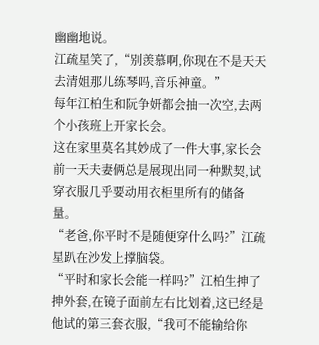幽幽地说。
江疏星笑了,“别羡慕啊,你现在不是天天去清姐那儿练琴吗,音乐神童。”
每年江柏生和阮争妍都会抽一次空,去两个小孩班上开家长会。
这在家里莫名其妙成了一件大事,家长会前一天夫妻俩总是展现出同一种默契,试穿衣服几乎要动用衣柜里所有的储备量。
“老爸,你平时不是随便穿什么吗?”江疏星趴在沙发上撑脑袋。
“平时和家长会能一样吗?”江柏生抻了抻外套,在镜子面前左右比划着,这已经是他试的第三套衣服,“我可不能输给你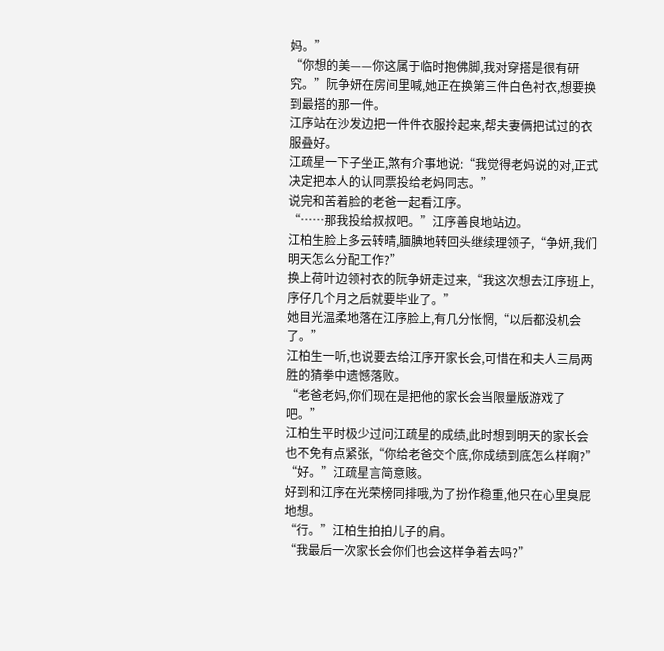妈。”
“你想的美——你这属于临时抱佛脚,我对穿搭是很有研究。”阮争妍在房间里喊,她正在换第三件白色衬衣,想要换到最搭的那一件。
江序站在沙发边把一件件衣服拎起来,帮夫妻俩把试过的衣服叠好。
江疏星一下子坐正,煞有介事地说:“我觉得老妈说的对,正式决定把本人的认同票投给老妈同志。”
说完和苦着脸的老爸一起看江序。
“……那我投给叔叔吧。”江序善良地站边。
江柏生脸上多云转晴,腼腆地转回头继续理领子,“争妍,我们明天怎么分配工作?”
换上荷叶边领衬衣的阮争妍走过来,“我这次想去江序班上,序仔几个月之后就要毕业了。”
她目光温柔地落在江序脸上,有几分怅惘,“以后都没机会了。”
江柏生一听,也说要去给江序开家长会,可惜在和夫人三局两胜的猜拳中遗憾落败。
“老爸老妈,你们现在是把他的家长会当限量版游戏了吧。”
江柏生平时极少过问江疏星的成绩,此时想到明天的家长会也不免有点紧张,“你给老爸交个底,你成绩到底怎么样啊?”
“好。”江疏星言简意赅。
好到和江序在光荣榜同排哦,为了扮作稳重,他只在心里臭屁地想。
“行。”江柏生拍拍儿子的肩。
“我最后一次家长会你们也会这样争着去吗?”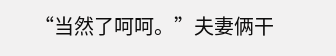“当然了呵呵。”夫妻俩干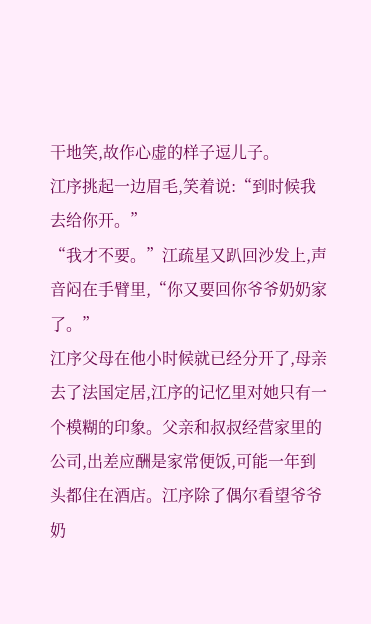干地笑,故作心虚的样子逗儿子。
江序挑起一边眉毛,笑着说:“到时候我去给你开。”
“我才不要。”江疏星又趴回沙发上,声音闷在手臂里,“你又要回你爷爷奶奶家了。”
江序父母在他小时候就已经分开了,母亲去了法国定居,江序的记忆里对她只有一个模糊的印象。父亲和叔叔经营家里的公司,出差应酬是家常便饭,可能一年到头都住在酒店。江序除了偶尔看望爷爷奶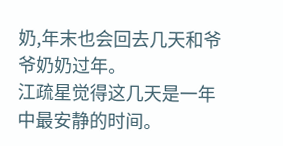奶,年末也会回去几天和爷爷奶奶过年。
江疏星觉得这几天是一年中最安静的时间。